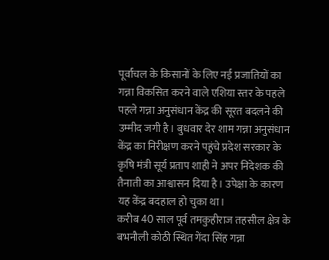पूर्वांचल के किसानों के लिए नई प्रजातियों का गन्ना विकसित करने वाले एशिया स्तर के पहले पहले गन्ना अनुसंधान केंद्र की सूरत बदलने की उम्मीद जगी है। बुधवार देर शाम गन्ना अनुसंधान केंद्र का निरीक्षण करने पहुंचे प्रदेश सरकार के कृषि मंत्री सूर्य प्रताप शाही ने अपर निदेशक की तैनाती का आश्वासन दिया है। उपेक्षा के कारण यह केंद्र बदहाल हो चुका था।
करीब 40 साल पूर्व तमकुहीराज तहसील क्षेत्र के बभनौली कोठी स्थित गेंदा सिंह गन्ना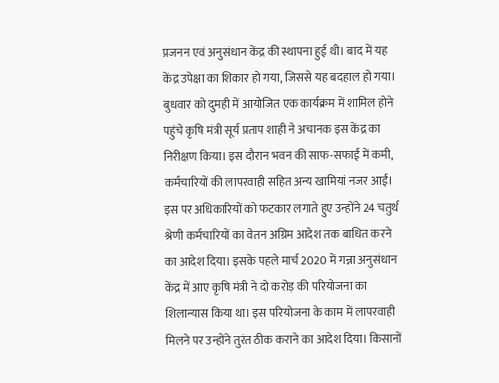प्रजनन एवं अनुसंधान केंद्र की स्थापना हुई थी। बाद में यह केंद्र उपेक्षा का शिकार हो गया, जिससे यह बदहाल हो गया। बुधवार को दुमही में आयोजित एक कार्यक्रम में शामिल होने पहुंचे कृषि मंत्री सूर्य प्रताप शाही ने अचानक इस केंद्र का निरीक्षण किया। इस दौरान भवन की साफ-सफाई में कमी, कर्मचारियों की लापरवाही सहित अन्य खामियां नजर आईं।
इस पर अधिकारियों को फटकार लगाते हुए उन्होंने 24 चतुर्थ श्रेणी कर्मचारियों का वेतन अग्रिम आदेश तक बाधित करने का आदेश दिया। इसके पहले मार्च 2020 में गन्ना अनुसंधान केंद्र में आए कृषि मंत्री ने दो करोड़ की परियोजना का शिलान्यास किया था। इस परियोजना के काम में लापरवाही मिलने पर उन्होंने तुरंत ठीक कराने का आदेश दिया। किसानों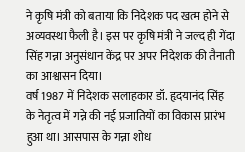ने कृषि मंत्री को बताया कि निदेशक पद खत्म होने से अव्यवस्था फैली है। इस पर कृषि मंत्री ने जल्द ही गेंदा सिंह गन्ना अनुसंधान केंद्र पर अपर निदेशक की तैनाती का आश्वासन दिया।
वर्ष 1987 में निदेशक सलाहकार डॉ. हृदयानंद सिंह के नेतृत्व में गन्ने की नई प्रजातियों का विकास प्रारंभ हुआ था। आसपास के गन्ना शोध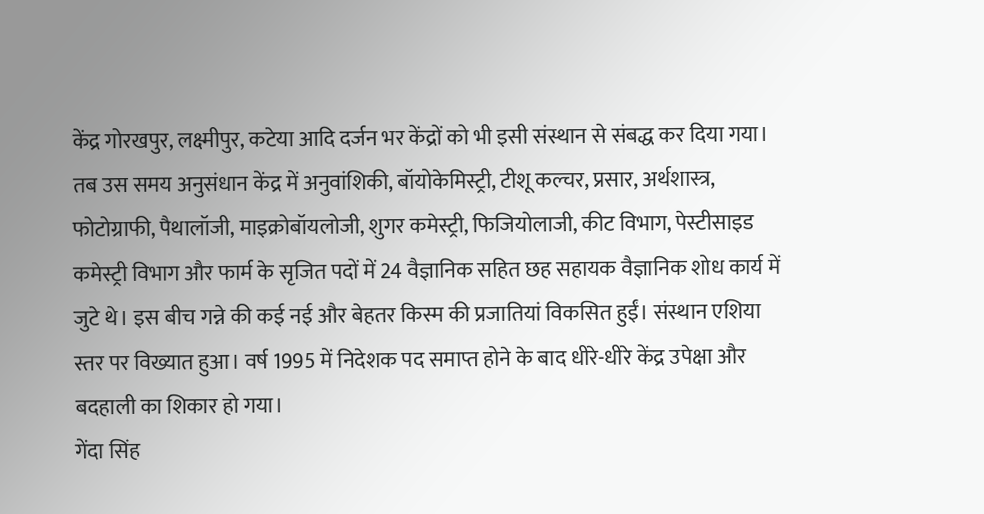केंद्र गोरखपुर, लक्ष्मीपुर, कटेया आदि दर्जन भर केंद्रों को भी इसी संस्थान से संबद्ध कर दिया गया। तब उस समय अनुसंधान केंद्र में अनुवांशिकी, बॉयोकेमिस्ट्री, टीशू कल्चर, प्रसार, अर्थशास्त्र, फोटोग्राफी, पैथालॉजी, माइक्रोबॉयलोजी, शुगर कमेस्ट्री, फिजियोलाजी, कीट विभाग, पेस्टीसाइड कमेस्ट्री विभाग और फार्म के सृजित पदों में 24 वैज्ञानिक सहित छह सहायक वैज्ञानिक शोध कार्य में जुटे थे। इस बीच गन्ने की कई नई और बेहतर किस्म की प्रजातियां विकसित हुईं। संस्थान एशिया स्तर पर विख्यात हुआ। वर्ष 1995 में निदेशक पद समाप्त होने के बाद धीरे-धीरे केंद्र उपेक्षा और बदहाली का शिकार हो गया।
गेंदा सिंह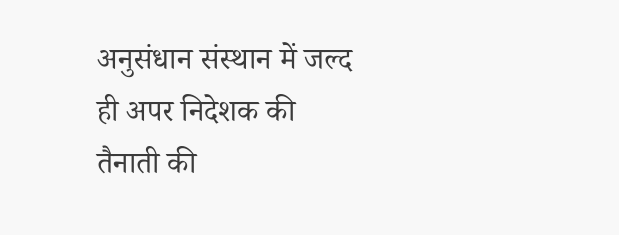अनुसंधान संस्थान में जल्द ही अपर निदेशक की तैनाती की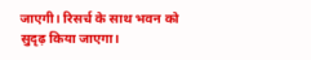जाएगी। रिसर्च के साथ भवन को सुदृढ़ किया जाएगा।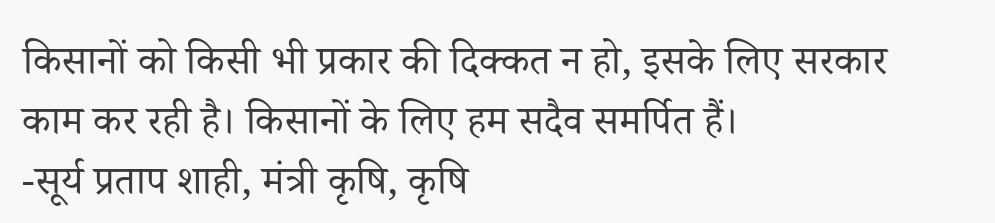किसानों को किसी भी प्रकार की दिक्कत न हो, इसके लिए सरकार काम कर रही है। किसानों के लिए हम सदैव समर्पित हैं।
-सूर्य प्रताप शाही, मंत्री कृषि, कृषि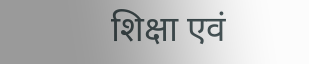शिक्षा एवं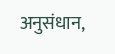अनुसंधान,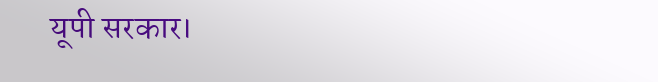यूपी सरकार।